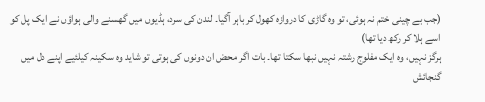(جب بے چینی ختم نہ ہوئی، تو وہ گاڑی کا دروازہ کھول کر باہر آگیا۔ لندن کی سرد، ہڈیوں میں گھسنے والی ہواؤں نے ایک پل کو اسے ہلا کر رکھ دیا تھا)
ہرگز نہیں، وہ ایک مفلوج رشتہ نہیں نبھا سکتا تھا۔ بات اگر محض ان دونوں کی ہوتی تو شاید وہ سکینہ کیلئیے اپنے دل میں گنجائش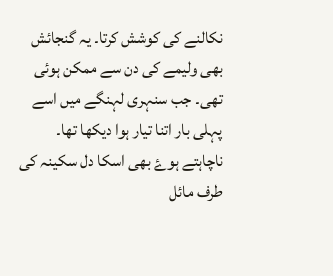نکالنے کی کوشش کرتا۔ یہ گنجائش بھی ولیمے کی دن سے ممکن ہوئی تھی۔ جب سنہری لہنگے میں اسے پہلی بار اتنا تیار ہوا دیکھا تھا۔ ناچاہتے ہوۓ بھی اسکا دل سکینہ کی طرف مائل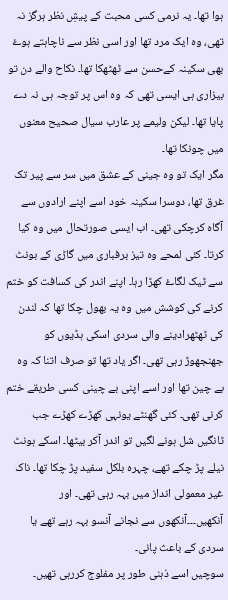ہوا تھا۔ یہ نرمی کسی محبت کے پیشِ نظر ہرگز نہ تھی، وہ ایک مرد تھا اور اسی نظر سے ناچاہتے ہوۓ بھی سکینہ کےحسن سے ٹھٹھکا تھا۔ نکاح والے دن تو بیزاری ہی ایسی تھی کہ وہ اس پر توجہ ہی نہ دے پایا تھا۔ لیکن ولیمے پر عارب سیال صحیح معنوں میں چونکا تھا۔
مگر ایک تو وہ جینی کے عشق میں سر سے پیر تک غرق تھا، دوسرا سکینہ خود اسے اپنے ارادوں سے آگاہ کرچکی تھی۔ اب ایسی صورتحال میں وہ کیا کرتا۔ کئی لمحے وہ تیز برفباری میں گاڑی کے بونٹ سے ٹیک لگاۓ کھڑا رہا۔ اپنے اندر کی کسافت کو ختم کرنے کی کوشش میں وہ یہ بھول چکا تھا کہ لندن کی ٹھٹھرادینے والی سردی اسکی ہڈیوں کو جھنجھوڑ رہی تھی۔ اگر یاد تھا تو صرف اتنا کہ وہ بے چین تھا اور اسے اپنی بے چینی کسی طریقے ختم کرنی تھی۔ کئی گھنٹے یونہی کھڑے کھڑے جب ٹانگیں شل ہونے لگیں تو اندر آکر بیٹھا۔ اسکے ہونٹ نیلے پڑ چکے تھے، چہرہ بلکل سفید پڑ چکا تھا۔ ناک غیر معمولی انداز میں بہہ رہی تھی۔ اور آنکھیں۔۔۔آنکھوں سے نجانے آنسو بہہ رہے تھے یا سردی کے باعث پانی۔
سوچیں اسے ذہنی طور پر مفلوج کررہی تھیں۔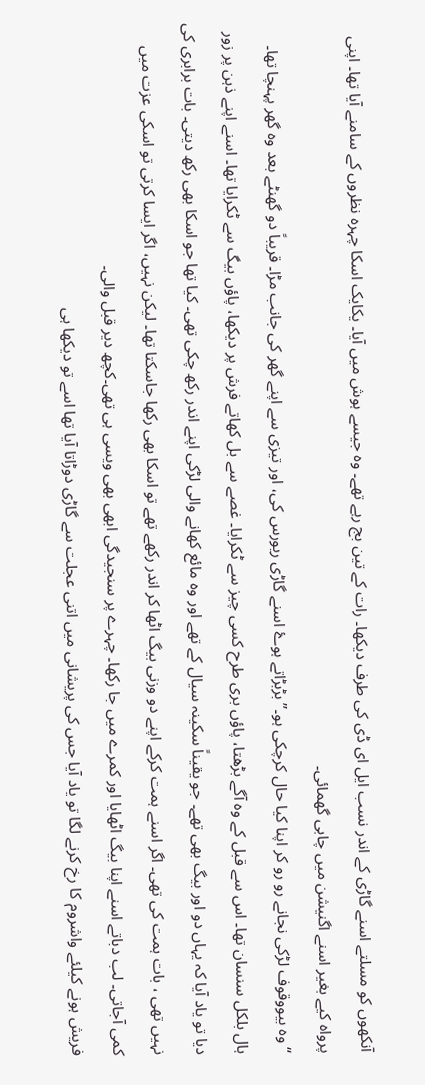آنکھوں کو مسلتے اسنے گاڑی کے اندر نسب ایل ای ڈی کی طرف دیکھا۔ رات کے تین بج رہے تھے۔ وہ جیسے ہوش میں آیا۔ یکایک اسکا چہرہ نظروں کے سامنے آیا تھا۔ اپنی پرواہ کیے بغیر اسنے اگنیشن میں چابی گھمائی۔
“ وہ بیووقوف لڑکی نجانے رو رو کر اپنا کیا حال کرچکی ہو۔”بڑبڑاتے ہوۓ اسنے گاڑی ریورس کی، اور تیزی سے اپنے گھر کی جانب مڑا۔ قریباً دو گھنٹے بعد وہ گھر پہنچا تھا۔ ہال بلکل سنسان تھا۔ اس سے قبل کے وہ آگے بڑھتا، پاؤں بری طرح کسی چیز سے ٹکرایا۔ غصے سے بل کھاتے فرش پر دیکھا، پاؤں بیگ سے ٹکرایا تھا۔ اسنے اپنے ذہن پر زور دیا تو یاد آیا کہ یہاں دو اور بیگ بھی تھے۔ جو یقیناً سکینہ سیال کے تھے اور وہ مائع کھانے والی لڑکی اپنے اندر رکھ چکی تھی۔ کیا تھا جو اسکا بھی رکھ دیتی۔ بات برابری کی نہیں تھی ، بات ہمت کی تھی۔ اگر اسنے ہمت کرکے اپنے دو وزنی بیگ اٹھا کر اندر رکھے تھے تو اسکا بھی رکھا جاسکتا تھا۔ لیکن نہیں، اگر ایسا کرتی تو اسکی عزت میں کمی آجاتی۔ لب دباتے اسنے اپنا بیگ اٹھایا اور کمرے میں جا رکھا۔ چہرے پر سنجیدگی ابھی بھی ویسی ہی تھی۔کچھ دیر قبل والی۔
فریش ہونے کیلئے واشروم کا رخ کرنے لگا تو یاد آیا جس کی پریشانی میں اتنی عجلت سے گاڑی دوڑاتا آیا تھا اسے تو دیکھا ہی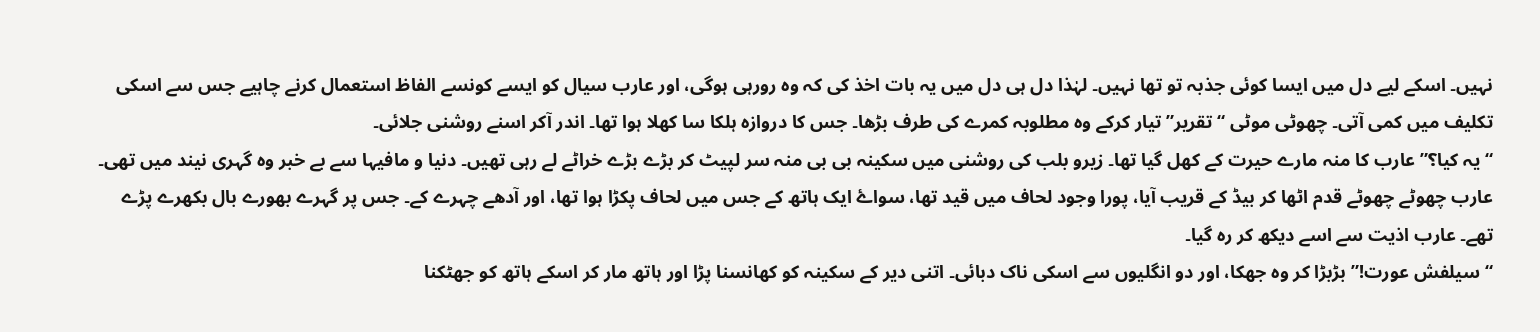نہیں۔ اسکے لیے دل میں ایسا کوئی جذبہ تو تھا نہیں۔ لہٰذا دل ہی دل میں یہ بات اخذ کی کہ وہ رورہی ہوگی، اور عارب سیال کو ایسے کونسے الفاظ استعمال کرنے چاہیے جس سے اسکی تکلیف میں کمی آتی۔ چھوٹی موٹی “تقریر” تیار کرکے وہ مطلوبہ کمرے کی طرف بڑھا۔ جس کا دروازہ ہلکا سا کھلا ہوا تھا۔ اندر آکر اسنے روشنی جلائی۔
“یہ کیا؟” عارب کا منہ مارے حیرت کے کھل گیا تھا۔ زیرو بلب کی روشنی میں سکینہ بی بی منہ سر لپیٹ کر بڑے بڑے خراٹے لے رہی تھیں۔ دنیا و مافیہا سے بے خبر وہ گہری نیند میں تھی۔ عارب چھوٹے چھوٹے قدم اٹھا کر بیڈ کے قریب آیا، پورا وجود لحاف میں قید تھا، سواۓ ایک ہاتھ کے جس میں لحاف پکڑا ہوا تھا، اور آدھے چہرے کے۔ جس پر گہرے بھورے بال بکھرے پڑے تھے۔ عارب اذیت سے اسے دیکھ کر رہ گیا۔
“سیلفش عورت!” بڑبڑا کر وہ جھکا، اور دو انگلیوں سے اسکی ناک دبائی۔ اتنی دیر کے سکینہ کو کھانسنا پڑا اور ہاتھ مار کر اسکے ہاتھ کو جھٹکنا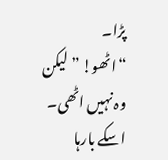پڑا۔
“اٹھو! ” لیکن وہ نہیں اٹھی۔ اسکے بارہا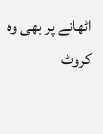اٹھانے پر بھی وہ کروٹ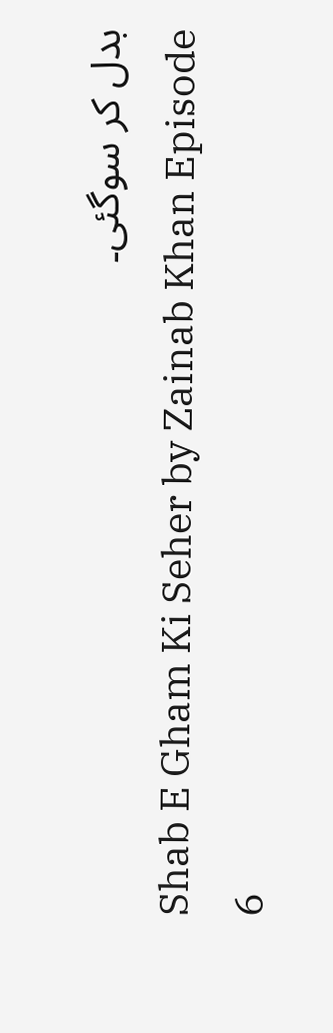بدل کر سوگئی۔
Shab E Gham Ki Seher by Zainab Khan Episode 6